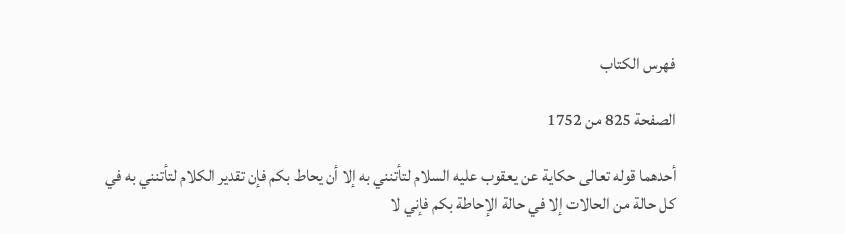فهرس الكتاب

الصفحة 825 من 1752

أحدهما قوله تعالى حكاية عن يعقوب عليه السلام لتأتنني به إلا أن يحاط بكم فإن تقدير الكلام لتأتنني به في كل حالة من الحالات إلا في حالة الإحاطة بكم فإني لا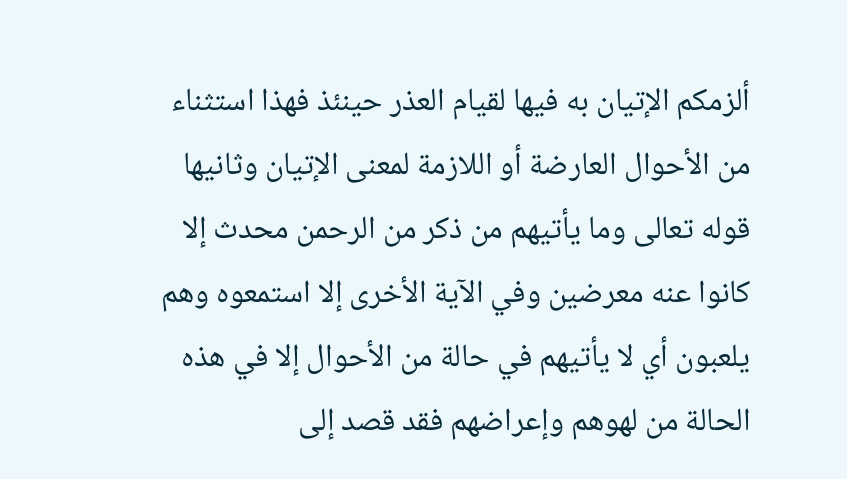ألزمكم الإتيان به فيها لقيام العذر حينئذ فهذا استثناء من الأحوال العارضة أو اللازمة لمعنى الإتيان وثانيها قوله تعالى وما يأتيهم من ذكر من الرحمن محدث إلا كانوا عنه معرضين وفي الآية الأخرى إلا استمعوه وهم يلعبون أي لا يأتيهم في حالة من الأحوال إلا في هذه الحالة من لهوهم وإعراضهم فقد قصد إلى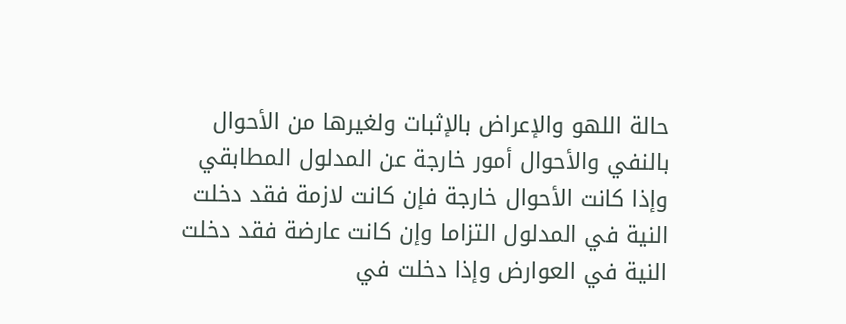حالة اللهو والإعراض بالإثبات ولغيرها من الأحوال بالنفي والأحوال أمور خارجة عن المدلول المطابقي وإذا كانت الأحوال خارجة فإن كانت لازمة فقد دخلت النية في المدلول التزاما وإن كانت عارضة فقد دخلت النية في العوارض وإذا دخلت في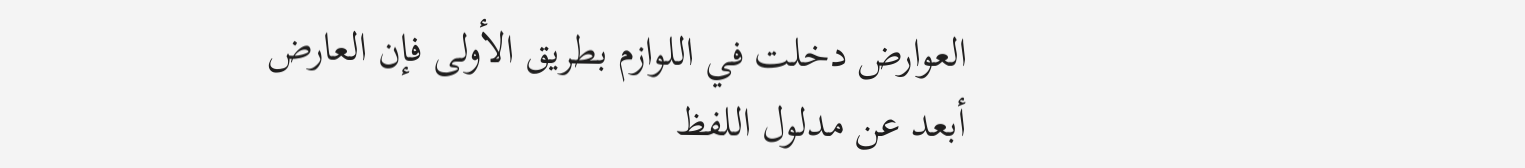العوارض دخلت في اللوازم بطريق الأولى فإن العارض أبعد عن مدلول اللفظ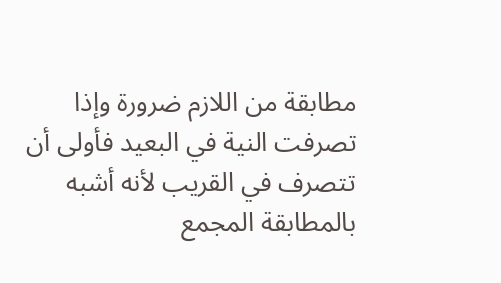مطابقة من اللازم ضرورة وإذا تصرفت النية في البعيد فأولى أن تتصرف في القريب لأنه أشبه بالمطابقة المجمع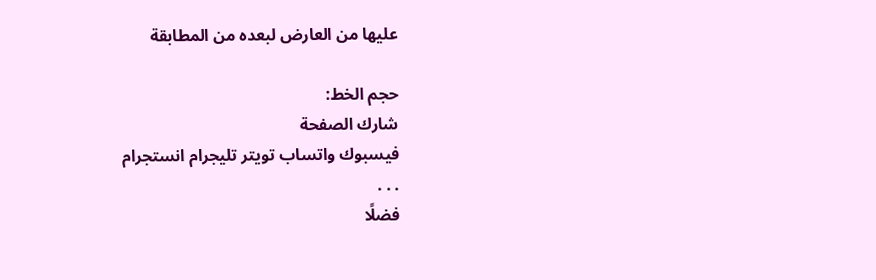عليها من العارض لبعده من المطابقة

حجم الخط:
شارك الصفحة
فيسبوك واتساب تويتر تليجرام انستجرام
. . .
فضلًا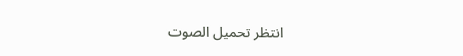انتظر تحميل الصوت